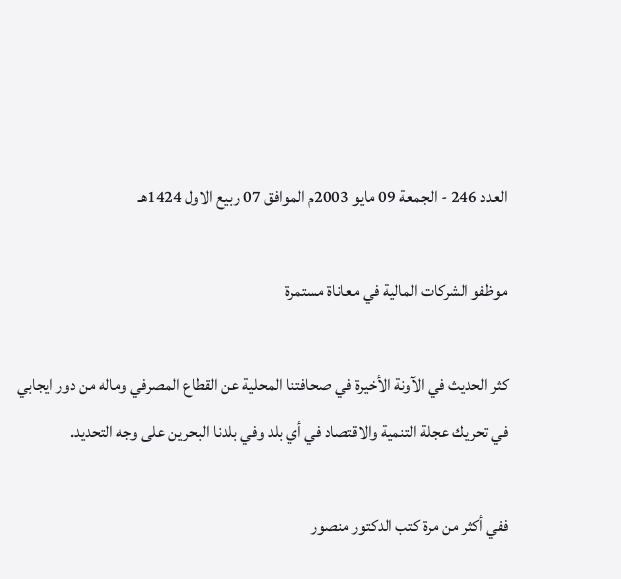العدد 246 - الجمعة 09 مايو 2003م الموافق 07 ربيع الاول 1424هـ

موظفو الشركات المالية في معاناة مستمرة

كثر الحديث في الآونة الأخيرة في صحافتنا المحلية عن القطاع المصرفي وماله من دور ايجابي في تحريك عجلة التنمية والاقتصاد في أي بلد وفي بلدنا البحرين على وجه التحديد.

ففي أكثر من مرة كتب الدكتور منصور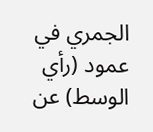الجمري في عمود (رأي الوسط) عن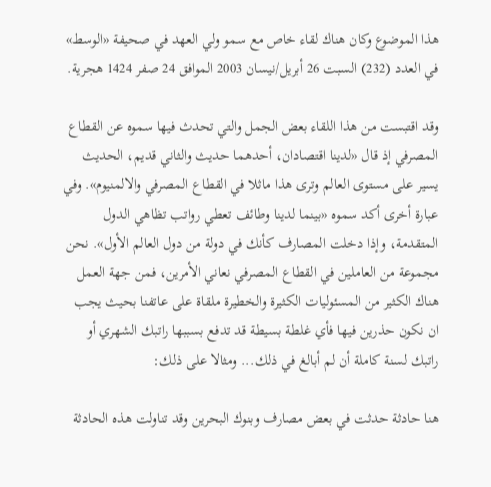هذا الموضوع وكان هناك لقاء خاص مع سمو ولي العهد في صحيفة «الوسط» في العدد (232) السبت 26 أبريل/نيسان 2003 الموافق 24 صفر 1424 هجرية.

وقد اقتبست من هذا اللقاء بعض الجمل والتي تحدث فيها سموه عن القطاع المصرفي إذ قال «لدينا اقتصادان، أحدهما حديث والثاني قديم، الحديث يسير على مستوى العالم وترى هذا ماثلا في القطاع المصرفي والالمنيوم». وفي عبارة أخرى أكد سموه «بينما لدينا وطائف تعطي رواتب تظاهي الدول المتقدمة، وإذا دخلت المصارف كأنك في دولة من دول العالم الأول». نحن مجموعة من العاملين في القطاع المصرفي نعاني الأمرين، فمن جهة العمل هناك الكثير من المسئوليات الكثيرة والخطيرة ملقاة على عاتفنا بحيث يجب ان نكون حذرين فيها فأي غلطة بسيطة قد تدفع بسببها راتبك الشهري أو راتبك لسنة كاملة أن لم أبالغ في ذلك... ومثالا على ذلك:

هنا حادثة حدثت في بعض مصارف وبنوك البحرين وقد تناولت هذه الحادثة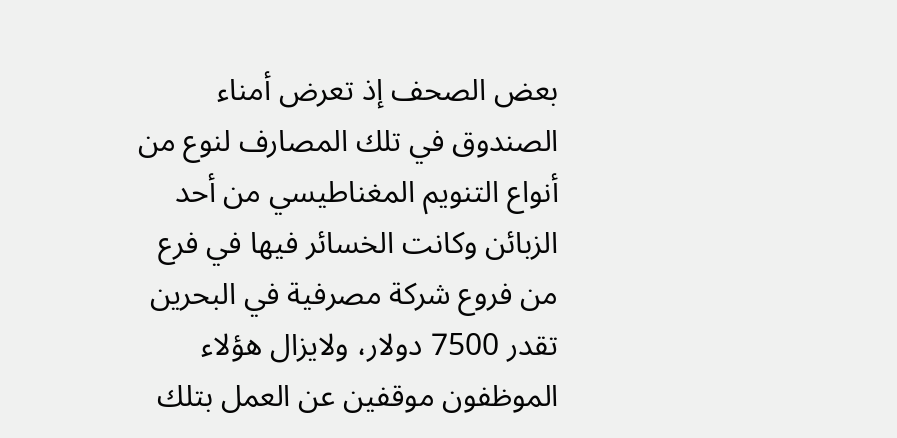بعض الصحف إذ تعرض أمناء الصندوق في تلك المصارف لنوع من أنواع التنويم المغناطيسي من أحد الزبائن وكانت الخسائر فيها في فرع من فروع شركة مصرفية في البحرين تقدر 7500 دولار، ولايزال هؤلاء الموظفون موقفين عن العمل بتلك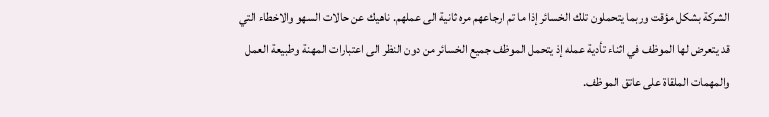الشركة بشكل مؤقت وربما يتحملون تلك الخسائر إذا ما تم ارجاعهم مره ثانية الى عملهم. ناهيك عن حالات السهو والاخطاء التي قد يتعرض لها الموظف في اثناء تأدية عمله إذ يتحمل الموظف جميع الخسائر من دون النظر الى اعتبارات المهنة وطبيعة العمل والمهمات الملقاة على عاتق الموظف.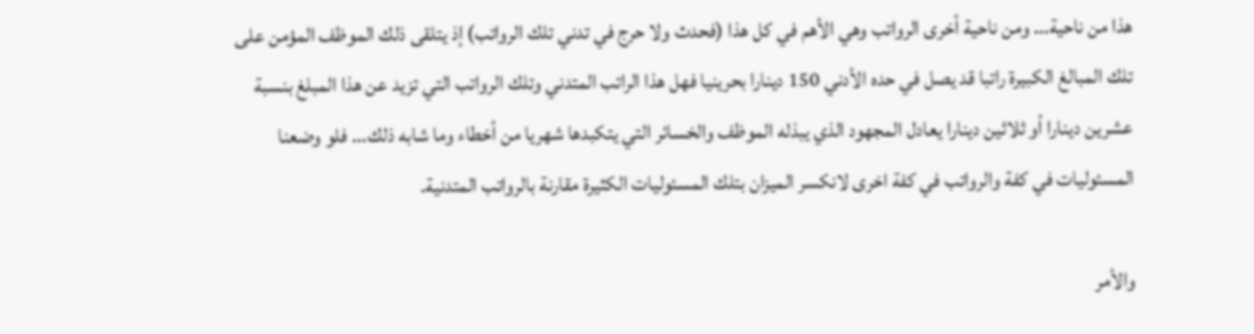هذا من ناحية... ومن ناحية أخرى الرواتب وهي الأهم في كل هذا (فحدث ولا حرج في تدني تلك الرواتب) إذ يتلقى ذلك الموظف المؤمن على تلك المبالغ الكبيرة راتبا قد يصل في حده الأدني 150 دينارا بحرينيا فهل هذا الراتب المتدني وتلك الرواتب التي تزيد عن هذا المبلغ بنسبة عشرين دينارا أو ثلاثين دينارا يعادل المجهود الذي يبذله الموظف والخسائر التي يتكبدها شهريا من أخطاء وما شابه ذلك... فلو وضعنا المسئوليات في كفة والرواتب في كفة اخرى لانكسر الميزان بتلك المسئوليات الكثيرة مقارنة بالرواتب المتدنية.

والأمر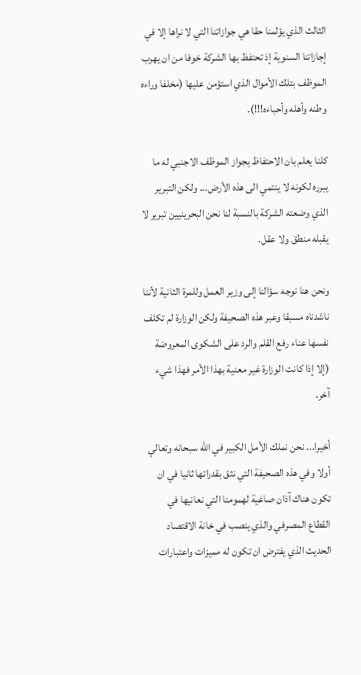الثالث الذي يؤلمنا حقا هي جوازاتنا التي لا نراها إلا في إجازاتنا السنوية إذ تحتفظ بها الشركة خوفا من ان يهرب الموظف بتلك الأموال الذي استؤمن عليها (مخلفا وراءه وطنه وأهله وأحباءه!!!).

كلنا يعلم بان الاحتفاظ بجواز الموظف الاجنبي له ما يبرره لكونه لا ينتمي الى هذه الأرض... ولكن التبرير الذي وضعته الشركة بالنسبة لنا نحن البحرينيين تبرير لا يقبله منطق ولا عقل.

ونحن هنا نوجه سؤالنا إلى وزير العمل وللمرة الثانية لأننا ناشدناه مسبقا وعبر هذه الصحيفة ولكن الوزارة لم تكلف نفسها عناء رفع القلم والرد على الشكوى المعروضة (إلا إذا كانت الوزارة غير معنية بهذا الأمر فهذا شيء آخر.

أخيرا... نحن نملك الأمل الكبير في الله سبحانه وتعالي أولا وفي هذه الصحيفة التي نثق بقدراتها ثانيا في ان تكون هناك آذان صاغية لهمومنا التي نعانيها في القطاع المصرفي والذي ينصب في خانة الاقتصاد الحديث الذي يفترض ان تكون له مميزات واعتبارات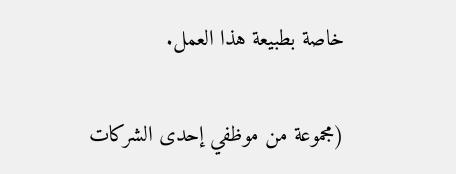خاصة بطبيعة هذا العمل.

(مجموعة من موظفي إحدى الشركات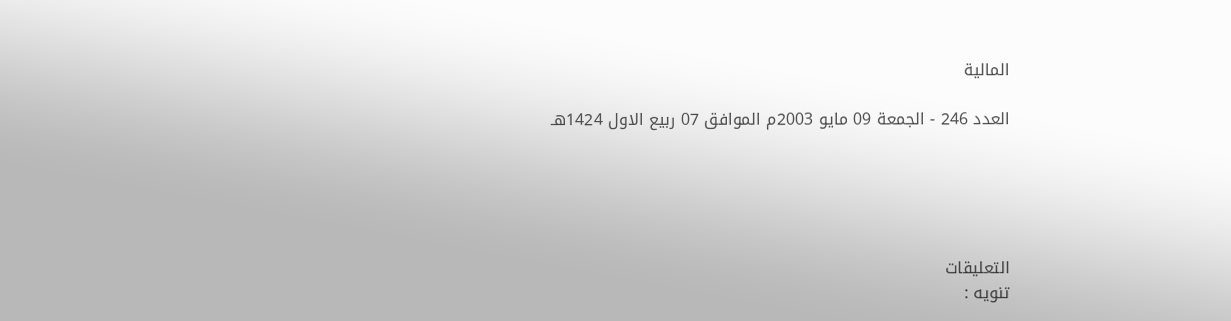المالية

العدد 246 - الجمعة 09 مايو 2003م الموافق 07 ربيع الاول 1424هـ





التعليقات
تنويه :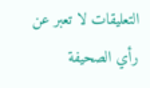التعليقات لا تعبر عن رأي الصحيفة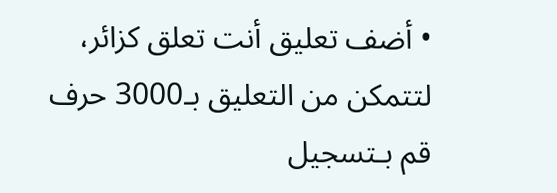• أضف تعليق أنت تعلق كزائر، لتتمكن من التعليق بـ3000 حرف قم بـتسجيل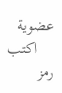عضوية
    اكتب رمز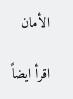الأمان

اقرأ ايضاً